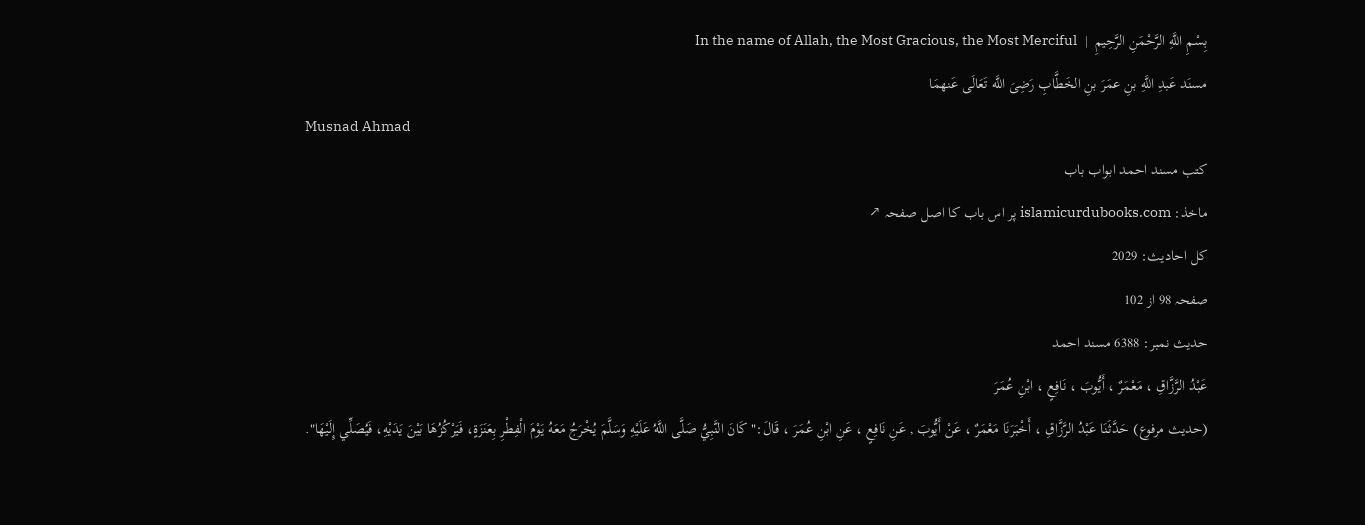بِسْمِ اللَّهِ الرَّحْمَنِ الرَّحِيمِ  |  In the name of Allah, the Most Gracious, the Most Merciful
مسنَد عَبدِ اللَّهِ بنِ عمَرَ بنِ الخَطَّابِ رَضِیَ اللَّه تَعَالَى عَنهمَا
Musnad Ahmad
کتب مسند احمد ابواب باب
ماخذ: islamicurdubooks.com پر اس باب کا اصل صفحہ ↗
کل احادیث: 2029
صفحہ 98 از 102
حدیث نمبر: 6388 مسند احمد
عَبْدُ الرَّزَّاقِ ، مَعْمَرٌ ، أَيُّوبَ ، نَافِعٍ ، ابْنِ عُمَرَ
(حديث مرفوع) حَدَّثَنَا عَبْدُ الرَّزَّاقِ ، أَخْبَرَنَا مَعْمَرٌ ، عَنْ أَيُّوبَ , عَنِ نَافِعٍ ، عَنِ ابْنِ عُمَرَ ، قَالَ:" كَانَ النَّبِيُّ صَلَّى اللَّهُ عَلَيْهِ وَسَلَّمَ يُخْرَجُ مَعَهُ يَوْمَ الْفِطْرِ بِعَنَزَةٍ، فَيَرْكُزُهَا بَيْنَ يَدَيْهِ، فَيُصَلِّي إِلَيْهَا".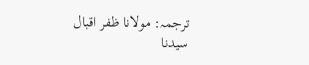ترجمہ: مولانا ظفر اقبال
سیدنا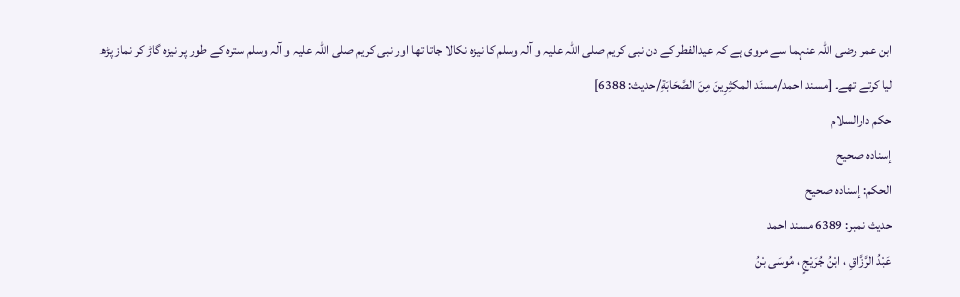ابن عمر رضی اللہ عنہما سے مروی ہے کہ عیدالفطر کے دن نبی کریم صلی اللہ علیہ و آلہ وسلم کا نیزہ نکالا جاتا تھا اور نبی کریم صلی اللہ علیہ و آلہ وسلم سترہ کے طور پر نیزہ گاڑ کر نماز پڑھ لیا کرتے تھے۔ [مسند احمد/مسنَد المكثِرِینَ مِنَ الصَّحَابَةِ/حدیث: 6388]
حکم دارالسلام
إسناده صحيح
الحكم: إسناده صحيح
حدیث نمبر: 6389 مسند احمد
عَبْدُ الرَّزَّاقِ ، ابْنُ جُرَيْجٍ ، مُوسَى بْنُ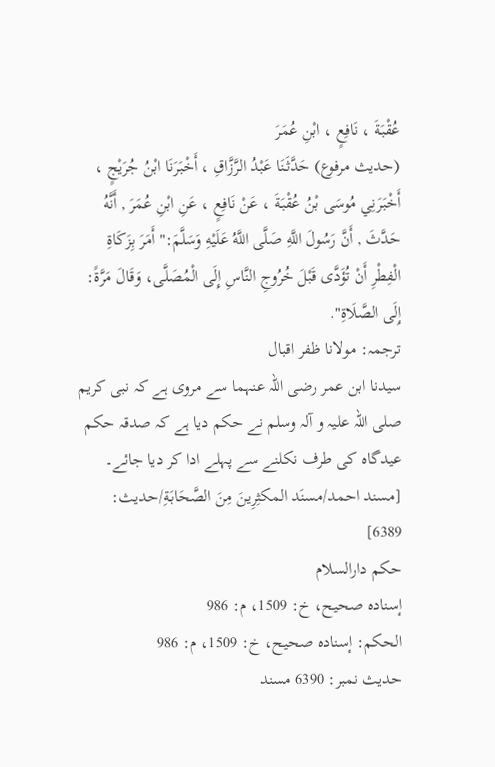عُقْبَةَ ، نَافِعٍ ، ابْنِ عُمَرَ
(حديث مرفوع) حَدَّثَنَا عَبْدُ الرَّزَّاقِ ، أَخْبَرَنَا ابْنُ جُرَيْجٍ ، أَخْبَرَنِي مُوسَى بْنُ عُقْبَةَ ، عَنْ نَافِعٍ ، عَنِ ابْنِ عُمَرَ , أَنَّهُ حَدَّثَ , أَنَّ رَسُولَ اللَّهِ صَلَّى اللَّهُ عَلَيْهِ وَسَلَّمَ:" أَمَرَ بِزَكَاةِ الْفِطْرِ أَنْ تُؤَدَّى قَبْلَ خُرُوجِ النَّاسِ إِلَى الْمُصَلَّى، وَقَالَ مَرَّةً: إِلَى الصَّلَاةِ".
ترجمہ: مولانا ظفر اقبال
سیدنا ابن عمر رضی اللہ عنہما سے مروی ہے کہ نبی کریم صلی اللہ علیہ و آلہ وسلم نے حکم دیا ہے کہ صدقہ حکم عیدگاہ کی طرف نکلنے سے پہلے ادا کر دیا جائے۔ [مسند احمد/مسنَد المكثِرِینَ مِنَ الصَّحَابَةِ/حدیث: 6389]
حکم دارالسلام
إسناده صحيح، خ: 1509، م: 986
الحكم: إسناده صحيح، خ: 1509، م: 986
حدیث نمبر: 6390 مسند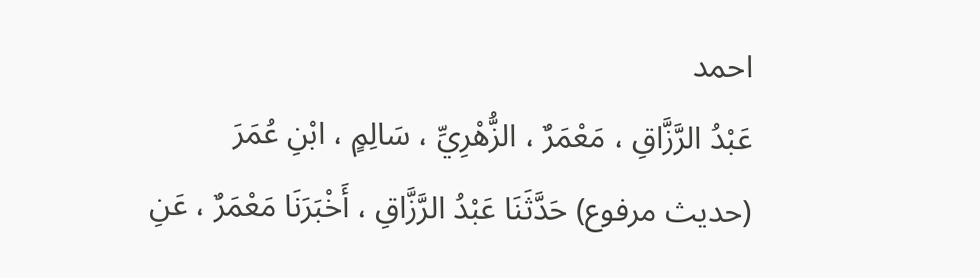احمد
عَبْدُ الرَّزَّاقِ ، مَعْمَرٌ ، الزُّهْرِيِّ ، سَالِمٍ ، ابْنِ عُمَرَ
(حديث مرفوع) حَدَّثَنَا عَبْدُ الرَّزَّاقِ ، أَخْبَرَنَا مَعْمَرٌ ، عَنِ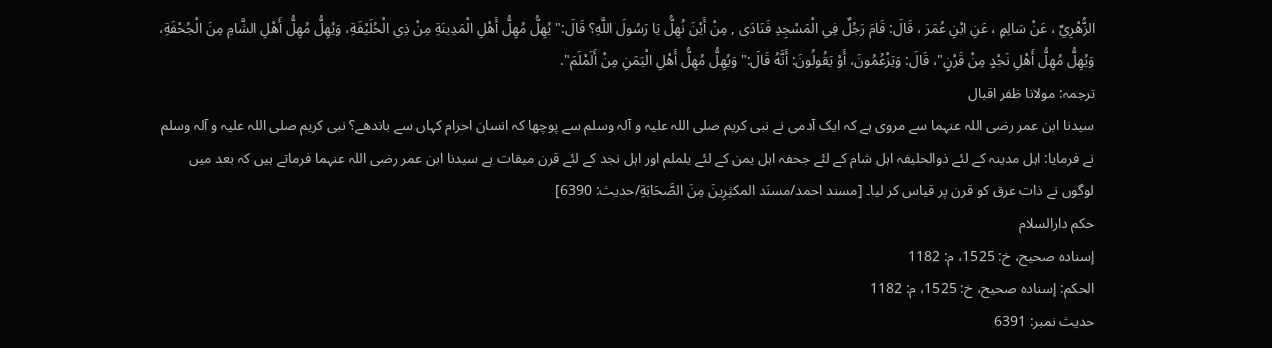الزُّهْرِيِّ ، عَنْ سَالِمٍ ، عَنِ ابْنِ عُمَرَ ، قَالَ: قَامَ رَجُلٌ فِي الْمَسْجِدِ فَنَادَى , مِنْ أَيْنَ نُهِلُّ يَا رَسُولَ اللَّهِ؟ قَالَ:" يُهِلُّ مُهِلُّ أَهْلِ الْمَدِينَةِ مِنْ ذِي الْحُلَيْفَةِ، وَيُهِلُّ مُهِلُّ أَهْلِ الشَّامِ مِنَ الْجُحْفَةِ، وَيُهِلُّ مُهِلُّ أَهْلِ نَجْدٍ مِنْ قَرْنٍ"، قَالَ: وَيَزْعُمُونَ، أَوْ يَقُولُونَ: أَنَّهُ قَالَ:" وَيُهِلُّ مُهِلُّ أَهْلِ الْيَمَنِ مِنْ أَلَمْلَمَ".
ترجمہ: مولانا ظفر اقبال
سیدنا ابن عمر رضی اللہ عنہما سے مروی ہے کہ ایک آدمی نے نبی کریم صلی اللہ علیہ و آلہ وسلم سے پوچھا کہ انسان احرام کہاں سے باندھے؟ نبی کریم صلی اللہ علیہ و آلہ وسلم نے فرمایا: اہل مدینہ کے لئے ذوالحلیفہ اہل شام کے لئے جحفہ اہل یمن کے لئے یلملم اور اہل نجد کے لئے قرن میقات ہے سیدنا ابن عمر رضی اللہ عنہما فرماتے ہیں کہ بعد میں لوگوں نے ذات عرق کو قرن پر قیاس کر لیا۔ [مسند احمد/مسنَد المكثِرِینَ مِنَ الصَّحَابَةِ/حدیث: 6390]
حکم دارالسلام
إسناده صحيح، خ: 1525، م: 1182
الحكم: إسناده صحيح، خ: 1525، م: 1182
حدیث نمبر: 6391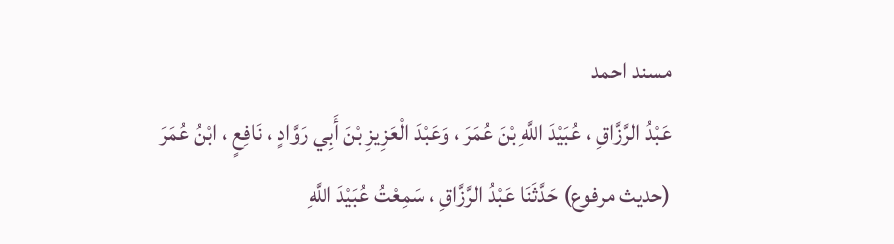مسند احمد
عَبْدُ الرَّزَّاقِ ، عُبَيْدَ اللَّهِ بْنَ عُمَرَ ، وَعَبْدَ الْعَزِيزِ بْنَ أَبِي رَوَّادٍ ، نَافِعٍ ، ابْنُ عُمَرَ
(حديث مرفوع) حَدَّثَنَا عَبْدُ الرَّزَّاقِ ، سَمِعْتُ عُبَيْدَ اللَّهِ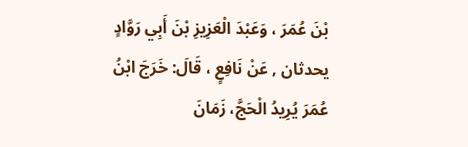بْنَ عُمَرَ ، وَعَبْدَ الْعَزِيزِ بْنَ أَبِي رَوَّادٍ يحدثان , عَنْ نَافِعٍ ، قَالَ: خَرَجَ ابْنُ عُمَرَ يُرِيدُ الْحَجَّ، زَمَانَ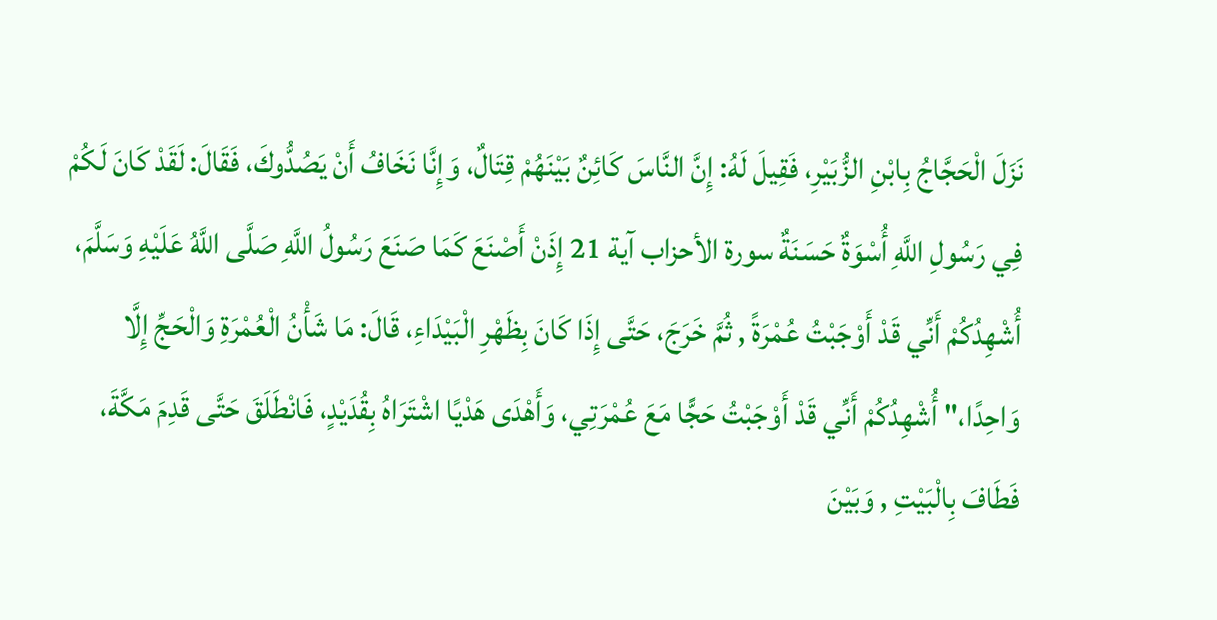نَزَلَ الْحَجَّاجُ بِابْنِ الزُّبَيْرِ، فَقِيلَ لَهُ: إِنَّ النَّاسَ كَائِنٌ بَيْنَهُمْ قِتَالٌ، وَإِنَّا نَخَافُ أَنْ يَصُدُّوكَ، فَقَالَ: لَقَدْ كَانَ لَكُمْ فِي رَسُولِ اللَّهِ أُسْوَةٌ حَسَنَةٌ سورة الأحزاب آية 21 إِذَنْ أَصْنَعَ كَمَا صَنَعَ رَسُولُ اللَّهِ صَلَّى اللَّهُ عَلَيْهِ وَسَلَّمَ، أُشْهِدُكُمْ أَنِّي قَدْ أَوْجَبْتُ عُمْرَةً , ثُمَّ خَرَجَ، حَتَّى إِذَا كَانَ بِظَهْرِ الْبَيْدَاءِ، قَالَ: مَا شَأْنُ الْعُمْرَةِ وَالْحَجِّ إِلَّا وَاحِدًا،" أُشْهِدُكُمْ أَنِّي قَدْ أَوْجَبْتُ حَجًّا مَعَ عُمْرَتِي، وَأَهْدَى هَدْيًا اشْتَرَاهُ بِقُدَيْدٍ، فَانْطَلَقَ حَتَّى قَدِمَ مَكَّةَ، فَطَافَ بِالْبَيْتِ , وَبَيْنَ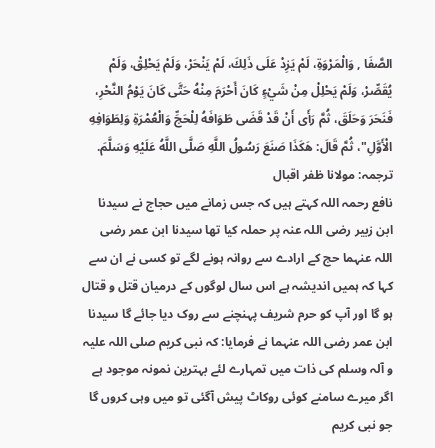الصَّفَا , وَالْمَرْوَةِ، لَمْ يَزِدْ عَلَى ذَلِكَ، لَمْ يَنْحَرْ، وَلَمْ يَحْلِقْ، وَلَمْ يُقَصِّرْ، وَلَمْ يَحْلِلْ مِنْ شَيْءٍ كَانَ أَحْرَمَ مِنْهُ حَتَّى كَانَ يَوْمُ النَّحْرِ، فَنَحَرَ وَحَلَقَ، ثُمَّ رَأَى أَنْ قَدْ قَضَى طَوَافَهُ لِلْحَجِّ وَالْعُمْرَةِ وَلِطَوَافِهِ الْأَوَّلِ"، ثُمَّ قَالَ: هَكَذَا صَنَعَ رَسُولُ اللَّهِ صَلَّى اللَّهُ عَلَيْهِ وَسَلَّمَ.
ترجمہ: مولانا ظفر اقبال
نافع رحمہ اللہ کہتے ہیں کہ جس زمانے میں حجاج نے سیدنا ابن زبیر رضی اللہ عنہ پر حملہ کیا تھا سیدنا ابن عمر رضی اللہ عنہما حج کے ارادے سے روانہ ہونے لگے تو کسی نے ان سے کہا کہ ہمیں اندیشہ ہے اس سال لوگوں کے درمیان قتل و قتال ہو گا اور آپ کو حرم شریف پہنچنے سے روک دیا جائے گا سیدنا ابن عمر رضی اللہ عنہما نے فرمایا: کہ نبی کریم صلی اللہ علیہ و آلہ وسلم کی ذات میں تمہارے لئے بہترین نمونہ موجود ہے اگر میرے سامنے کوئی روکاٹ پیش آگئی تو میں وہی کروں گا جو نبی کریم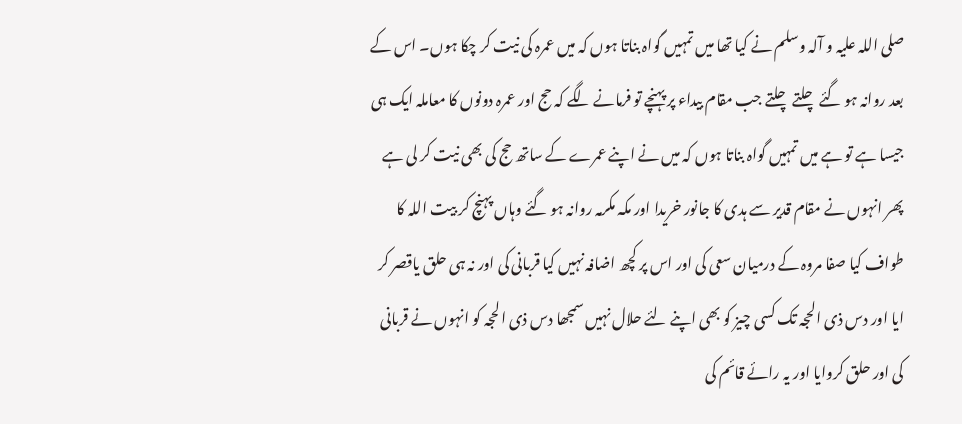صلی اللہ علیہ و آلہ وسلم نے کیا تھا میں تمہیں گواہ بناتا ہوں کہ میں عمرہ کی نیت کر چکا ہوں۔ اس کے بعد روانہ ہو گئے چلتے چلتے جب مقام بیداء پر پہنچے تو فرمانے لگے کہ حج اور عمرہ دونوں کا معاملہ ایک ہی جیسا ہے تو ہے میں تمہیں گواہ بناتا ہوں کہ میں نے اپنے عمرے کے ساتھ حج کی بھی نیت کر لی ہے پھر انہوں نے مقام قدیر سے ہدی کا جانور خریدا اور مکہ مکرمہ روانہ ہو گئے وہاں پہنچ کر بیت اللہ کا طواف کیا صفا مروہ کے درمیان سعی کی اور اس پر کچھ اضافہ نہیں کیا قربانی کی اور نہ ہی حلق یاقصر کر ایا اور دس ذی الحجہ تک کسی چیز کو بھی اپنے لئے حلال نہیں سمجھا دس ذی الحجہ کو انہوں نے قربانی کی اور حلق کروایا اور یہ رائے قائم کی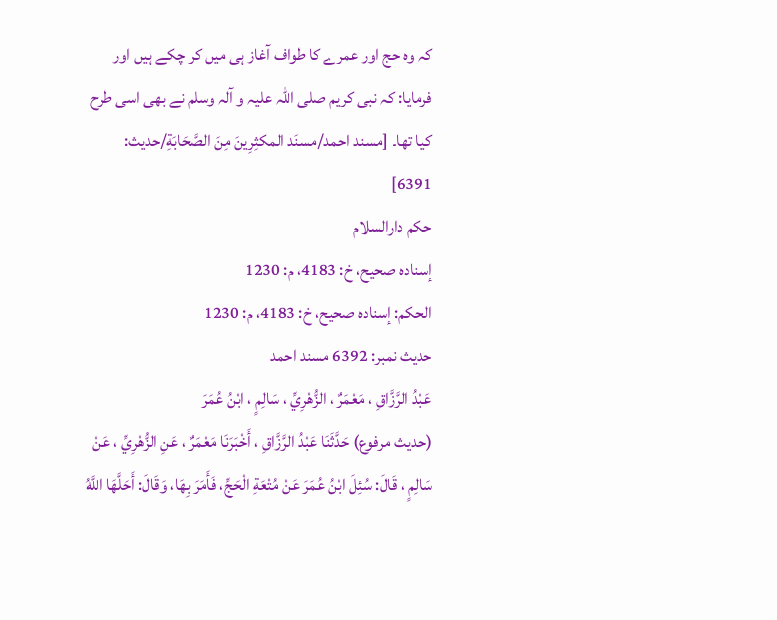کہ وہ حج اور عمرے کا طواف آغاز ہی میں کر چکے ہیں اور فرمایا: کہ نبی کریم صلی اللہ علیہ و آلہ وسلم نے بھی اسی طرح کیا تھا۔ [مسند احمد/مسنَد المكثِرِینَ مِنَ الصَّحَابَةِ/حدیث: 6391]
حکم دارالسلام
إسناده صحيح، خ: 4183، م: 1230
الحكم: إسناده صحيح، خ: 4183، م: 1230
حدیث نمبر: 6392 مسند احمد
عَبْدُ الرَّزَّاقِ ، مَعْمَرٌ ، الزُّهْرِيِّ ، سَالِمٍ ، ابْنُ عُمَرَ
(حديث مرفوع) حَدَّثَنَا عَبْدُ الرَّزَّاقِ ، أَخْبَرَنَا مَعْمَرٌ ، عَنِ الزُّهْرِيِّ ، عَنْ سَالِمٍ ، قَالَ: سُئِلَ ابْنُ عُمَرَ عَنْ مُتْعَةِ الْحَجِّ، فَأَمَرَ بِهَا، وَقَالَ: أَحَلَّهَا اللَّهُ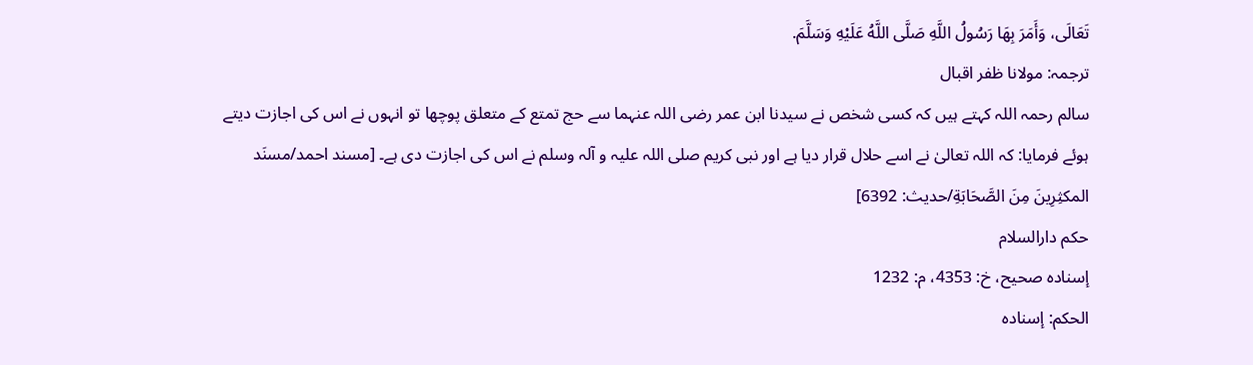تَعَالَى، وَأَمَرَ بِهَا رَسُولُ اللَّهِ صَلَّى اللَّهُ عَلَيْهِ وَسَلَّمَ.
ترجمہ: مولانا ظفر اقبال
سالم رحمہ اللہ کہتے ہیں کہ کسی شخص نے سیدنا ابن عمر رضی اللہ عنہما سے حج تمتع کے متعلق پوچھا تو انہوں نے اس کی اجازت دیتے ہوئے فرمایا: کہ اللہ تعالیٰ نے اسے حلال قرار دیا ہے اور نبی کریم صلی اللہ علیہ و آلہ وسلم نے اس کی اجازت دی ہے۔ [مسند احمد/مسنَد المكثِرِینَ مِنَ الصَّحَابَةِ/حدیث: 6392]
حکم دارالسلام
إسناده صحيح، خ: 4353، م: 1232
الحكم: إسناده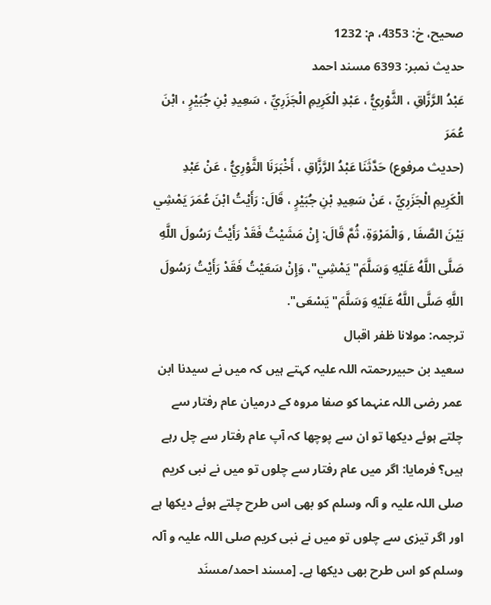صحيح، خ: 4353، م: 1232
حدیث نمبر: 6393 مسند احمد
عَبْدُ الرَّزَّاقِ ، الثَّوْرِيُّ ، عَبْدِ الْكَرِيمِ الْجَزَرِيِّ ، سَعِيدِ بْنِ جُبَيْرٍ ، ابْنَ عُمَرَ
(حديث مرفوع) حَدَّثَنَا عَبْدُ الرَّزَّاقِ ، أَخْبَرَنَا الثَّوْرِيُّ ، عَنْ عَبْدِ الْكَرِيمِ الْجَزَرِيِّ ، عَنْ سَعِيدِ بْنِ جُبَيْرٍ ، قَالَ: رَأَيْتُ ابْنَ عُمَرَ يَمْشِي بَيْنَ الصَّفَا , وَالْمَرْوَةِ، ثُمَّ قَالَ: إِنْ مَشَيْتُ فَقَدْ رَأَيْتُ رَسُولَ اللَّهِ صَلَّى اللَّهُ عَلَيْهِ وَسَلَّمَ" يَمْشِي"، وَإِنْ سَعَيْتُ فَقَدْ رَأَيْتُ رَسُولَ اللَّهِ صَلَّى اللَّهُ عَلَيْهِ وَسَلَّمَ" يَسْعَى".
ترجمہ: مولانا ظفر اقبال
سعید بن حبیررحمتہ اللہ علیہ کہتے ہیں کہ میں نے سیدنا ابن عمر رضی اللہ عنہما کو صفا مروہ کے درمیان عام رفتار سے چلتے ہوئے دیکھا تو ان سے پوچھا کہ آپ عام رفتار سے چل رہے ہیں؟ فرمایا: اگر میں عام رفتار سے چلوں تو میں نے نبی کریم صلی اللہ علیہ و آلہ وسلم کو بھی اس طرح چلتے ہوئے دیکھا ہے اور اگر تیزی سے چلوں تو میں نے نبی کریم صلی اللہ علیہ و آلہ وسلم کو اس طرح بھی دیکھا ہے۔ [مسند احمد/مسنَد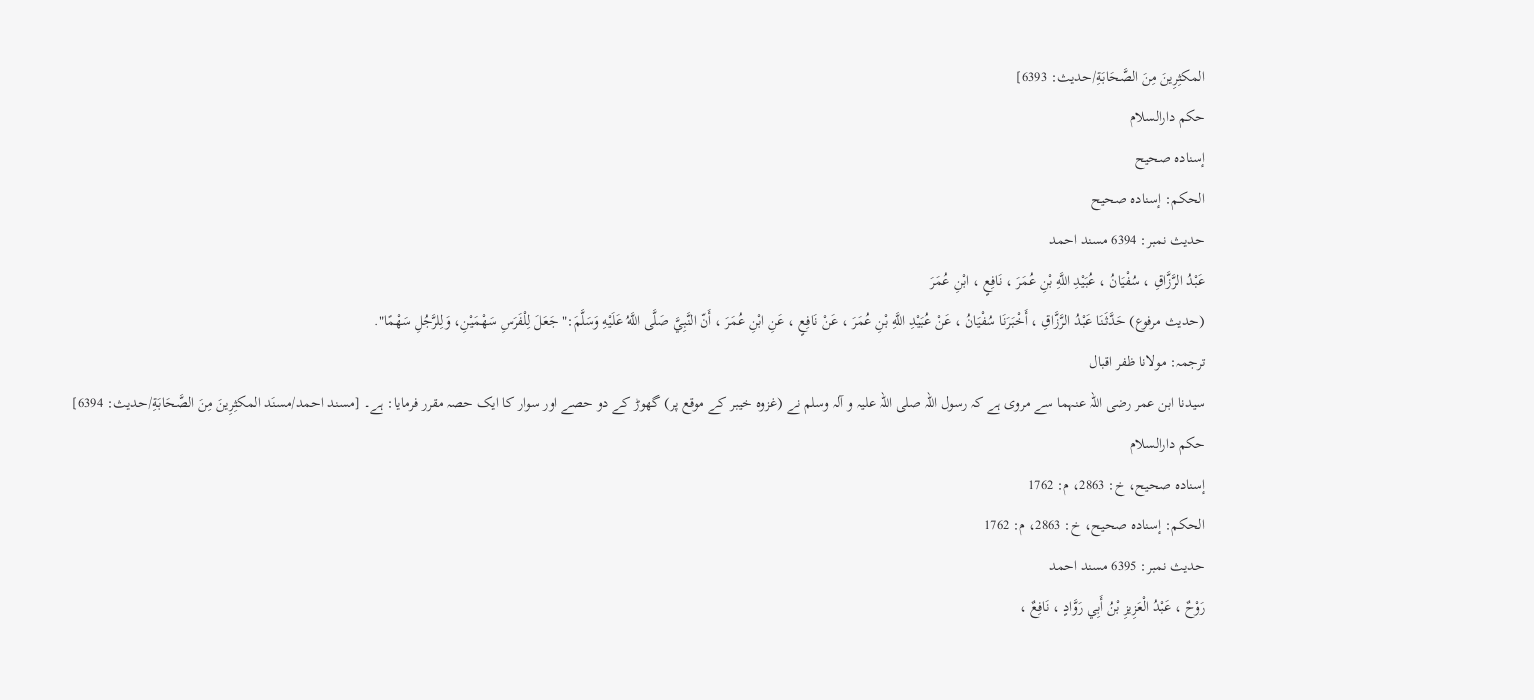المكثِرِینَ مِنَ الصَّحَابَةِ/حدیث: 6393]
حکم دارالسلام
إسناده صحيح
الحكم: إسناده صحيح
حدیث نمبر: 6394 مسند احمد
عَبْدُ الرَّزَّاقِ ، سُفْيَانُ ، عُبَيْدِ اللَّهِ بْنِ عُمَرَ ، نَافِعٍ ، ابْنِ عُمَرَ
(حديث مرفوع) حَدَّثَنَا عَبْدُ الرَّزَّاقِ ، أَخْبَرَنَا سُفْيَانُ ، عَنْ عُبَيْدِ اللَّهِ بْنِ عُمَرَ ، عَنْ نَافِعٍ ، عَنِ ابْنِ عُمَرَ ، أَنّ النَّبِيَّ صَلَّى اللَّهُ عَلَيْهِ وَسَلَّمَ:" جَعَلَ لِلْفَرَسِ سَهْمَيْنِ، وَلِلرَّجُلِ سَهْمًا".
ترجمہ: مولانا ظفر اقبال
سیدنا ابن عمر رضی اللہ عنہما سے مروی ہے کہ رسول اللہ صلی اللہ علیہ و آلہ وسلم نے (غزوہ خیبر کے موقع پر) گھوڑ کے دو حصے اور سوار کا ایک حصہ مقرر فرمایا: ہے۔ [مسند احمد/مسنَد المكثِرِینَ مِنَ الصَّحَابَةِ/حدیث: 6394]
حکم دارالسلام
إسناده صحيح، خ: 2863، م: 1762
الحكم: إسناده صحيح، خ: 2863، م: 1762
حدیث نمبر: 6395 مسند احمد
رَوْحٌ ، عَبْدُ الْعَزِيزِ بْنُ أَبِي رَوَّادٍ ، نَافِعٌ ،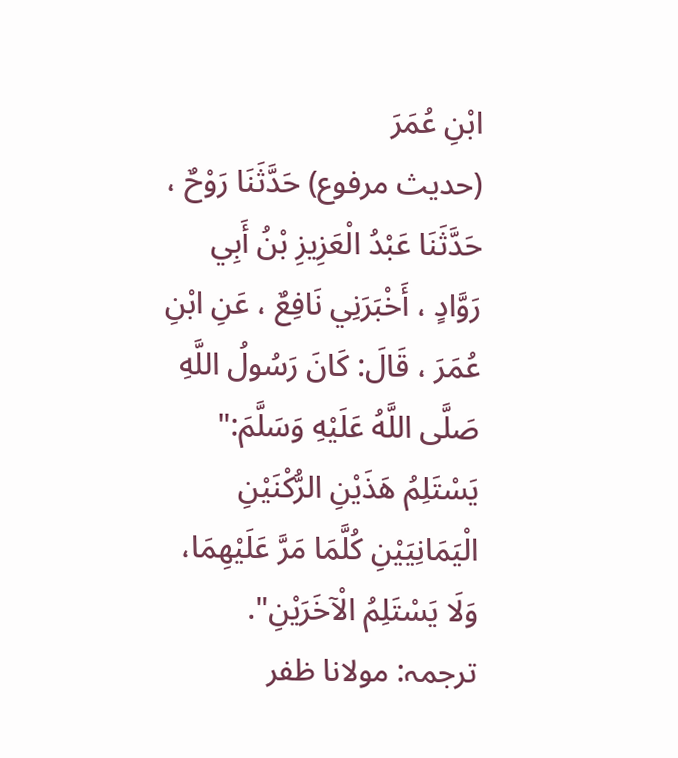ابْنِ عُمَرَ
(حديث مرفوع) حَدَّثَنَا رَوْحٌ ، حَدَّثَنَا عَبْدُ الْعَزِيزِ بْنُ أَبِي رَوَّادٍ ، أَخْبَرَنِي نَافِعٌ ، عَنِ ابْنِ عُمَرَ ، قَالَ: كَانَ رَسُولُ اللَّهِ صَلَّى اللَّهُ عَلَيْهِ وَسَلَّمَ:" يَسْتَلِمُ هَذَيْنِ الرُّكْنَيْنِ الْيَمَانِيَيْنِ كُلَّمَا مَرَّ عَلَيْهِمَا، وَلَا يَسْتَلِمُ الْآخَرَيْنِ".
ترجمہ: مولانا ظفر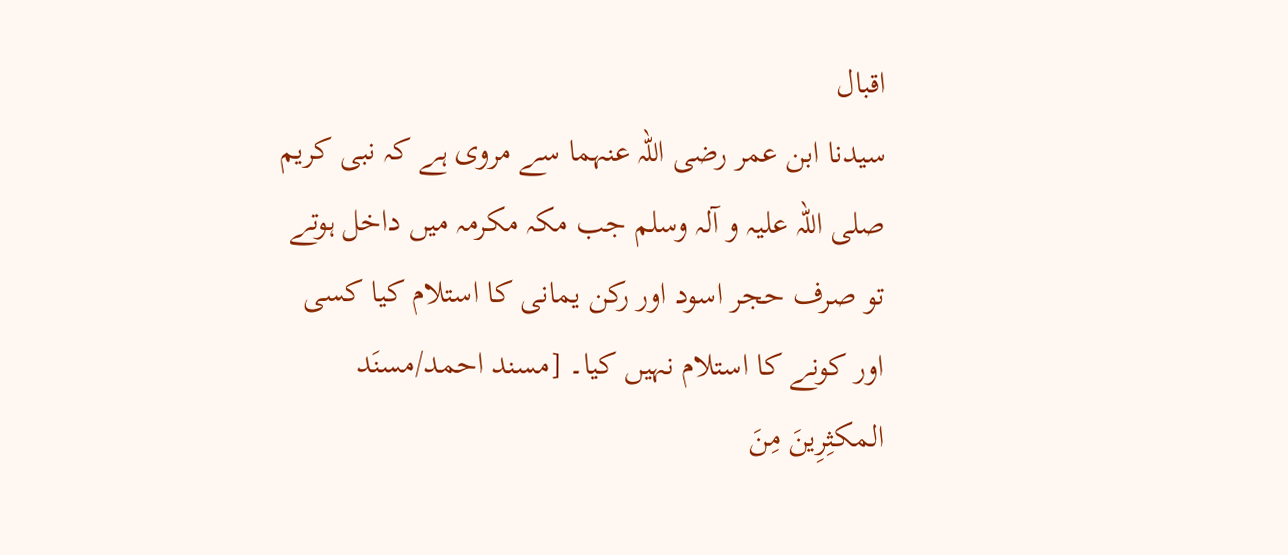اقبال
سیدنا ابن عمر رضی اللہ عنہما سے مروی ہے کہ نبی کریم صلی اللہ علیہ و آلہ وسلم جب مکہ مکرمہ میں داخل ہوتے تو صرف حجر اسود اور رکن یمانی کا استلام کیا کسی اور کونے کا استلام نہیں کیا۔ [مسند احمد/مسنَد المكثِرِینَ مِنَ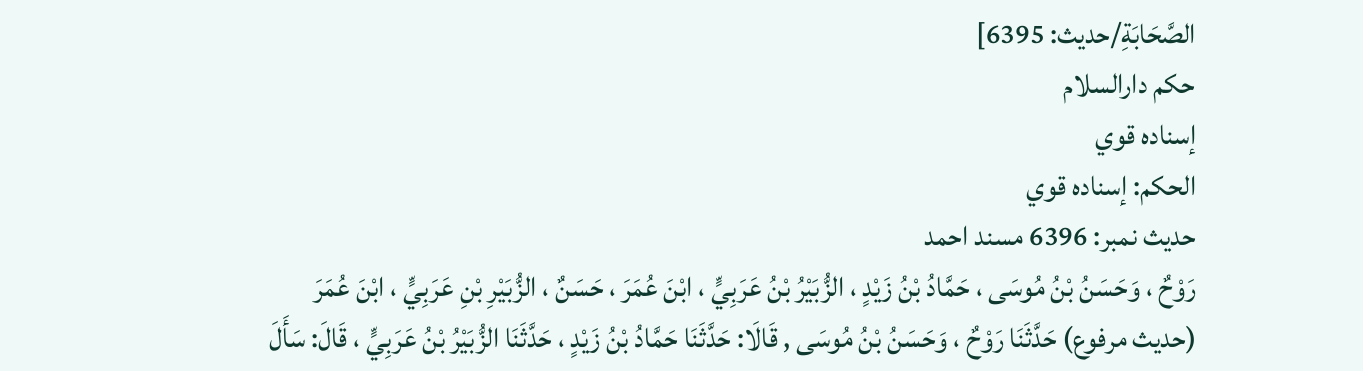الصَّحَابَةِ/حدیث: 6395]
حکم دارالسلام
إسناده قوي
الحكم: إسناده قوي
حدیث نمبر: 6396 مسند احمد
رَوْحٌ ، وَحَسَنُ بْنُ مُوسَى ، حَمَّادُ بْنُ زَيْدٍ ، الزُّبَيْرُ بْنُ عَرَبِيٍّ ، ابْنَ عُمَرَ ، حَسَنٌ ، الزُّبَيْرِ بْنِ عَرَبِيٍّ ، ابْنَ عُمَرَ
(حديث مرفوع) حَدَّثَنَا رَوْحٌ ، وَحَسَنُ بْنُ مُوسَى , قَالَا: حَدَّثَنَا حَمَّادُ بْنُ زَيْدٍ ، حَدَّثَنَا الزُّبَيْرُ بْنُ عَرَبِيٍّ ، قَالَ: سَأَلَ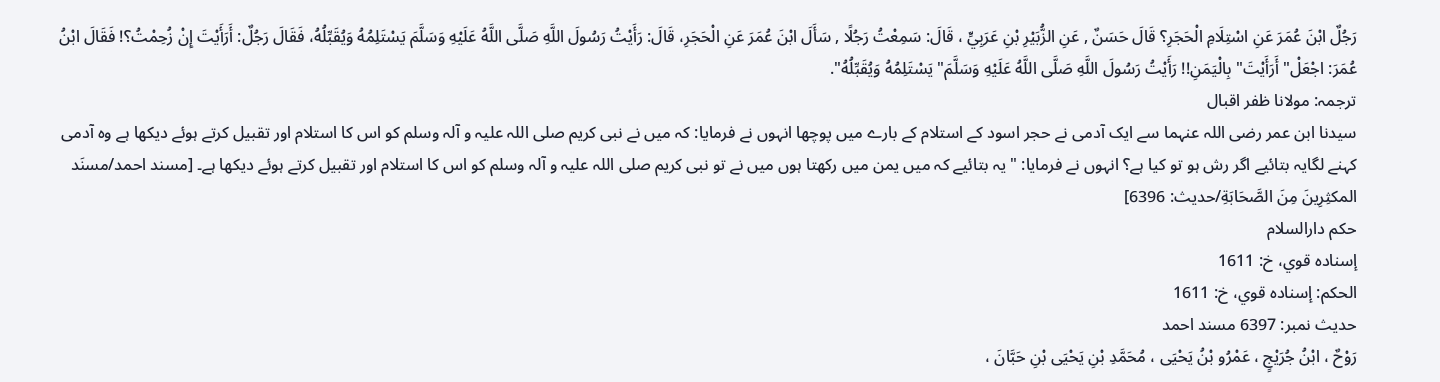رَجُلٌ ابْنَ عُمَرَ عَنِ اسْتِلَامِ الْحَجَرِ؟ قَالَ حَسَنٌ , عَنِ الزُّبَيْرِ بْنِ عَرَبِيٍّ ، قَالَ: سَمِعْتُ رَجُلًا , سَأَلَ ابْنَ عُمَرَ عَنِ الْحَجَرِ، قَالَ: رَأَيْتُ رَسُولَ اللَّهِ صَلَّى اللَّهُ عَلَيْهِ وَسَلَّمَ يَسْتَلِمُهُ وَيُقَبِّلُهُ، فَقَالَ رَجُلٌ: أَرَأَيْتَ إِنْ زُحِمْتُ؟! فَقَالَ ابْنُ عُمَرَ: اجْعَلْ" أَرَأَيْتَ" بِالْيَمَنِ!! رَأَيْتُ رَسُولَ اللَّهِ صَلَّى اللَّهُ عَلَيْهِ وَسَلَّمَ" يَسْتَلِمُهُ وَيُقَبِّلُهُ".
ترجمہ: مولانا ظفر اقبال
سیدنا ابن عمر رضی اللہ عنہما سے ایک آدمی نے حجر اسود کے استلام کے بارے میں پوچھا انہوں نے فرمایا: کہ میں نے نبی کریم صلی اللہ علیہ و آلہ وسلم کو اس کا استلام اور تقبیل کرتے ہوئے دیکھا ہے وہ آدمی کہنے لگایہ بتائیے اگر رش ہو تو کیا ہے؟ انہوں نے فرمایا: " یہ بتائیے کہ میں یمن میں رکھتا ہوں میں نے تو نبی کریم صلی اللہ علیہ و آلہ وسلم کو اس کا استلام اور تقبیل کرتے ہوئے دیکھا ہے۔ [مسند احمد/مسنَد المكثِرِینَ مِنَ الصَّحَابَةِ/حدیث: 6396]
حکم دارالسلام
إسناده قوي، خ: 1611
الحكم: إسناده قوي، خ: 1611
حدیث نمبر: 6397 مسند احمد
رَوْحٌ ، ابْنُ جُرَيْجٍ ، عَمْرُو بْنُ يَحْيَى ، مُحَمَّدِ بْنِ يَحْيَى بْنِ حَبَّانَ ،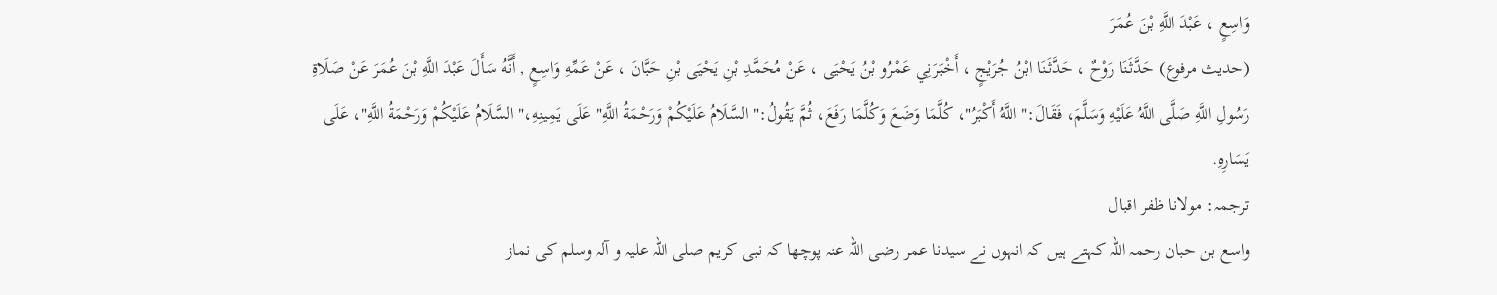وَاسِعٍ ، عَبْدَ اللَّهِ بْنَ عُمَرَ
(حديث مرفوع) حَدَّثَنَا رَوْحٌ ، حَدَّثَنَا ابْنُ جُرَيْجٍ ، أَخْبَرَنِي عَمْرُو بْنُ يَحْيَى ، عَنْ مُحَمَّدِ بْنِ يَحْيَى بْنِ حَبَّانَ ، عَنْ عَمِّهِ وَاسِعٍ , أَنَّهُ سَأَلَ عَبْدَ اللَّهِ بْنَ عُمَرَ عَنْ صَلَاةِ رَسُولِ اللَّهِ صَلَّى اللَّهُ عَلَيْهِ وَسَلَّمَ، فَقَالَ:" اللَّهُ أَكْبَرُ"، كُلَّمَا وَضَعَ وَكُلَّمَا رَفَعَ، ثُمَّ يَقُولُ:" السَّلَامُ عَلَيْكُمْ وَرَحْمَةُ اللَّهِ" عَلَى يَمِينِهِ،" السَّلَامُ عَلَيْكُمْ وَرَحْمَةُ اللَّهِ"، عَلَى يَسَارِهِ.
ترجمہ: مولانا ظفر اقبال
واسع بن حبان رحمہ اللہ کہتے ہیں کہ انہوں نے سیدنا عمر رضی اللہ عنہ پوچھا کہ نبی کریم صلی اللہ علیہ و آلہ وسلم کی نماز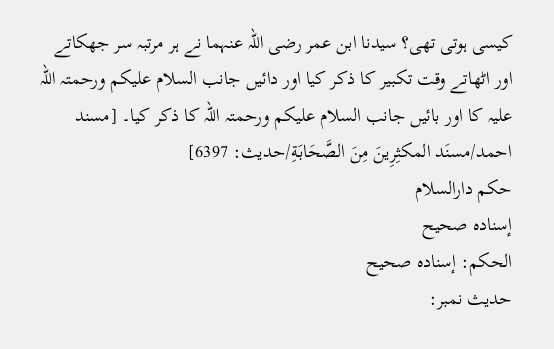کیسی ہوتی تھی؟ سیدنا ابن عمر رضی اللہ عنہما نے ہر مرتبہ سر جھکاتے اور اٹھاتے وقت تکبیر کا ذکر کیا اور دائیں جانب السلام علیکم ورحمتہ اللہ علیہ کا اور بائیں جانب السلام علیکم ورحمتہ اللہ کا ذکر کیا۔ [مسند احمد/مسنَد المكثِرِینَ مِنَ الصَّحَابَةِ/حدیث: 6397]
حکم دارالسلام
إسناده صحيح
الحكم: إسناده صحيح
حدیث نمبر: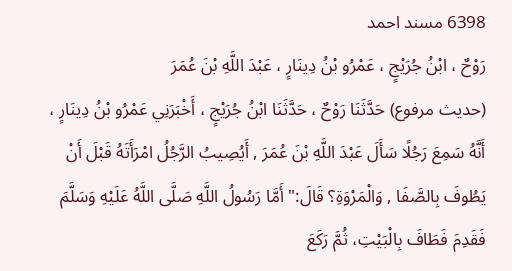6398 مسند احمد
رَوْحٌ ، ابْنُ جُرَيْجٍ ، عَمْرُو بْنُ دِينَارٍ ، عَبْدَ اللَّهِ بْنَ عُمَرَ
(حديث مرفوع) حَدَّثَنَا رَوْحٌ ، حَدَّثَنَا ابْنُ جُرَيْجٍ ، أَخْبَرَنِي عَمْرُو بْنُ دِينَارٍ ، أَنَّهُ سَمِعَ رَجُلًا سَأَلَ عَبْدَ اللَّهِ بْنَ عُمَرَ , أَيُصِيبُ الرَّجُلُ امْرَأَتَهُ قَبْلَ أَنْ يَطُوفَ بِالصَّفَا , وَالْمَرْوَةِ؟ قَالَ:" أَمَّا رَسُولُ اللَّهِ صَلَّى اللَّهُ عَلَيْهِ وَسَلَّمَ فَقَدِمَ فَطَافَ بِالْبَيْتِ، ثُمَّ رَكَعَ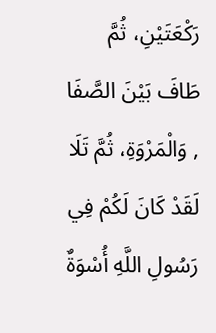رَكْعَتَيْنِ، ثُمَّ طَافَ بَيْنَ الصَّفَا , وَالْمَرْوَةِ، ثُمَّ تَلَا لَقَدْ كَانَ لَكُمْ فِي رَسُولِ اللَّهِ أُسْوَةٌ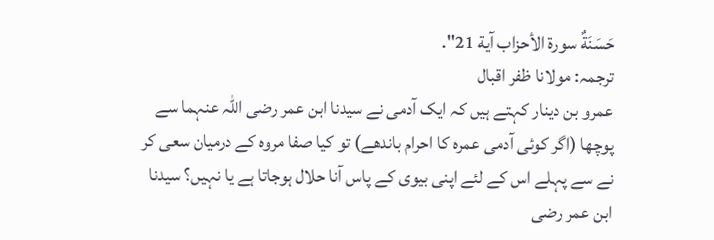حَسَنَةٌ سورة الأحزاب آية 21".
ترجمہ: مولانا ظفر اقبال
عمرو بن دینار کہتے ہیں کہ ایک آدمی نے سیدنا ابن عمر رضی اللہ عنہما سے پوچھا (اگر کوئی آدمی عمرہ کا احرام باندھے) تو کیا صفا مروہ کے درمیان سعی کر نے سے پہلے اس کے لئے اپنی بیوی کے پاس آنا حلال ہوجاتا ہے یا نہیں؟ سیدنا ابن عمر رضی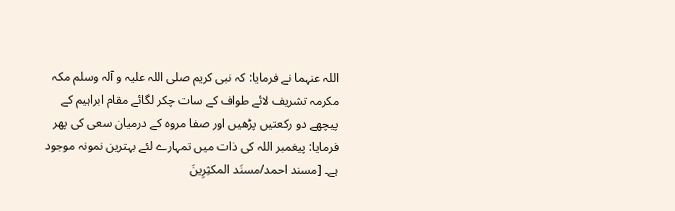اللہ عنہما نے فرمایا: کہ نبی کریم صلی اللہ علیہ و آلہ وسلم مکہ مکرمہ تشریف لائے طواف کے سات چکر لگائے مقام ابراہیم کے پیچھے دو رکعتیں پڑھیں اور صفا مروہ کے درمیان سعی کی پھر فرمایا: پیغمبر اللہ کی ذات میں تمہارے لئے بہترین نمونہ موجود ہے۔ [مسند احمد/مسنَد المكثِرِینَ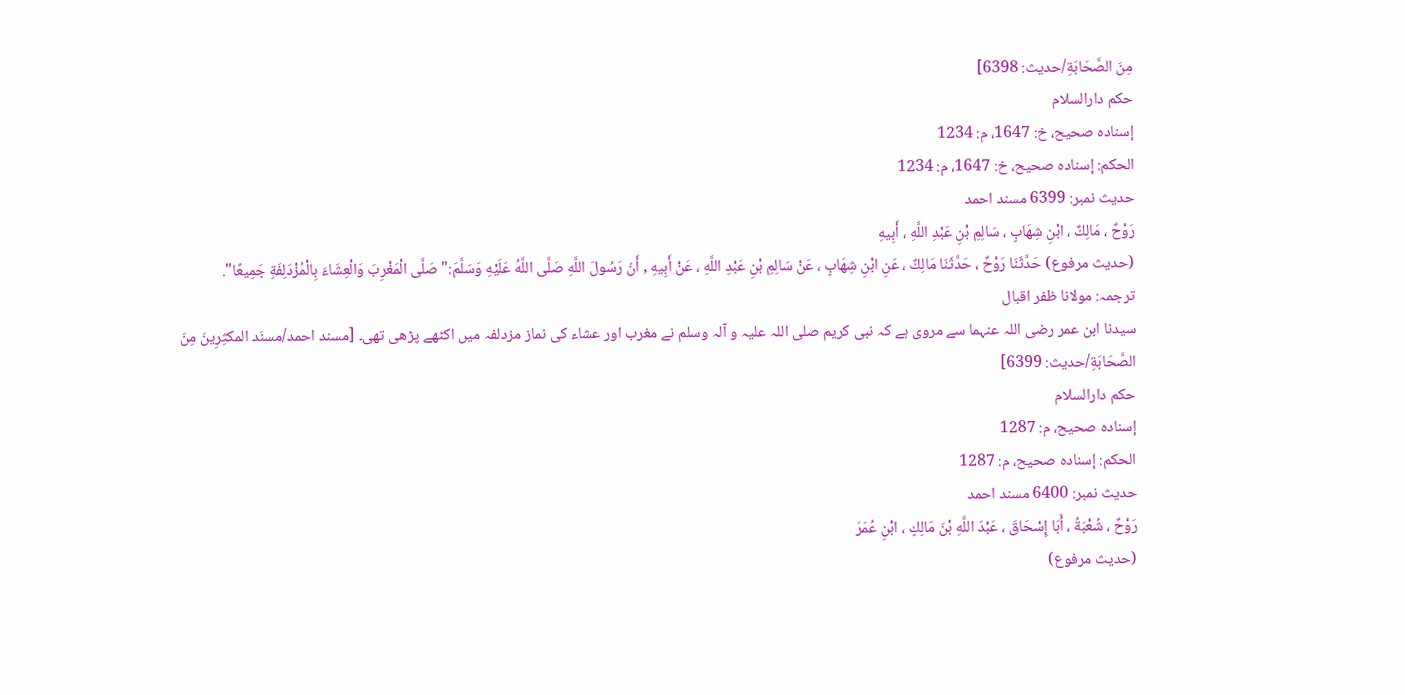مِنَ الصَّحَابَةِ/حدیث: 6398]
حکم دارالسلام
إسناده صحيح، خ: 1647، م: 1234
الحكم: إسناده صحيح، خ: 1647، م: 1234
حدیث نمبر: 6399 مسند احمد
رَوْحٌ ، مَالِكٌ ، ابْنِ شِهَابٍ ، سَالِمِ بْنِ عَبْدِ اللَّهِ ، أَبِيهِ
(حديث مرفوع) حَدَّثَنَا رَوْحٌ ، حَدَّثَنَا مَالِكٌ ، عَنِ ابْنِ شِهَابٍ ، عَنْ سَالِمِ بْنِ عَبْدِ اللَّهِ ، عَنْ أَبِيهِ , أَنّ رَسُولَ اللَّهِ صَلَّى اللَّهُ عَلَيْهِ وَسَلَّمَ:" صَلَّى الْمَغْرِبَ وَالْعِشَاءَ بِالْمُزْدَلِفَةِ جَمِيعًا".
ترجمہ: مولانا ظفر اقبال
سیدنا ابن عمر رضی اللہ عنہما سے مروی ہے کہ نبی کریم صلی اللہ علیہ و آلہ وسلم نے مغرب اور عشاء کی نماز مزدلفہ میں اکٹھے پڑھی تھی۔ [مسند احمد/مسنَد المكثِرِینَ مِنَ الصَّحَابَةِ/حدیث: 6399]
حکم دارالسلام
إسناده صحيح، م: 1287
الحكم: إسناده صحيح، م: 1287
حدیث نمبر: 6400 مسند احمد
رَوْحٌ ، شُعْبَةُ ، أَبَا إِسْحَاقَ ، عَبْدَ اللَّهِ بْنَ مَالِكٍ ، ابْنِ عُمَرَ
(حديث مرفوع)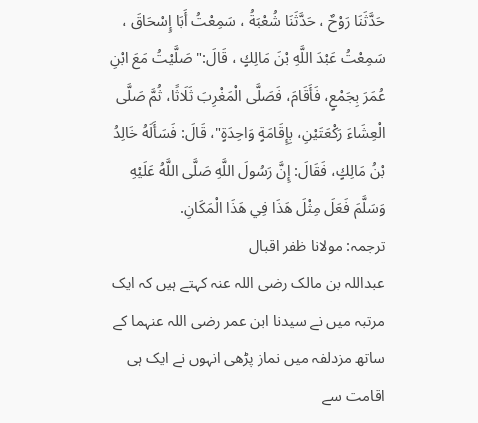حَدَّثَنَا رَوْحٌ ، حَدَّثَنَا شُعْبَةُ ، سَمِعْتُ أَبَا إِسْحَاقَ ، سَمِعْتُ عَبْدَ اللَّهِ بْنَ مَالِكٍ ، قَالَ:" صَلَّيْتُ مَعَ ابْنِ عُمَرَ بِجَمْعٍ، فَأَقَامَ، فَصَلَّى الْمَغْرِبَ ثَلَاثًا، ثُمَّ صَلَّى الْعِشَاءَ رَكْعَتَيْنِ، بِإِقَامَةٍ وَاحِدَةٍ"، قَالَ: فَسَأَلَهُ خَالِدُ بْنُ مَالِكٍ، فَقَالَ: إِنَّ رَسُولَ اللَّهِ صَلَّى اللَّهُ عَلَيْهِ وَسَلَّمَ فَعَلَ مِثْلَ هَذَا فِي هَذَا الْمَكَانِ.
ترجمہ: مولانا ظفر اقبال
عبداللہ بن مالک رضی اللہ عنہ کہتے ہیں کہ ایک مرتبہ میں نے سیدنا ابن عمر رضی اللہ عنہما کے ساتھ مزدلفہ میں نماز پڑھی انہوں نے ایک ہی اقامت سے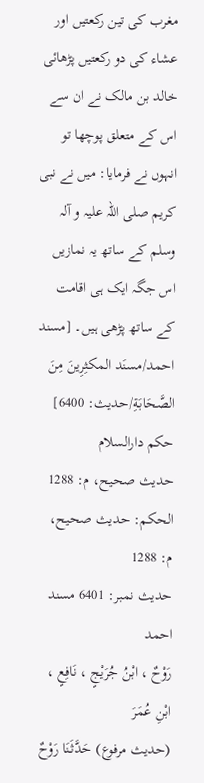مغرب کی تین رکعتیں اور عشاء کی دو رکعتیں پڑھائی خالد بن مالک نے ان سے اس کے متعلق پوچھا تو انہوں نے فرمایا: میں نے نبی کریم صلی اللہ علیہ و آلہ وسلم کے ساتھ یہ نمازیں اس جگہ ایک ہی اقامت کے ساتھ پڑھی ہیں۔ [مسند احمد/مسنَد المكثِرِینَ مِنَ الصَّحَابَةِ/حدیث: 6400]
حکم دارالسلام
حديث صحيح، م: 1288
الحكم: حديث صحيح، م: 1288
حدیث نمبر: 6401 مسند احمد
رَوْحٌ ، ابْنُ جُرَيْجٍ ، نَافِعٍ ، ابْنِ عُمَرَ
(حديث مرفوع) حَدَّثَنَا رَوْحٌ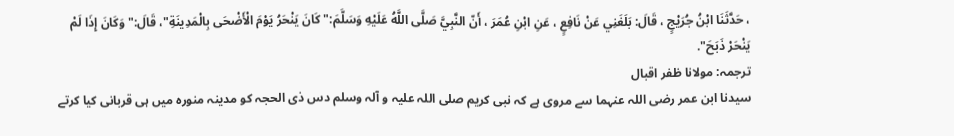، حَدَّثَنَا ابْنُ جُرَيْجٍ ، قَالَ: بَلَغَنِي عَنْ نَافِعٍ ، عَنِ ابْنِ عُمَرَ ، أَنّ النَّبِيَّ صَلَّى اللَّهُ عَلَيْهِ وَسَلَّمَ:" كَانَ يَنْحَرُ يَوْمَ الْأَضْحَى بِالْمَدِينَةِ"، قَالَ:" وَكَانَ إِذَا لَمْ يَنْحَرْ ذَبَحَ".
ترجمہ: مولانا ظفر اقبال
سیدنا ابن عمر رضی اللہ عنہما سے مروی ہے کہ نبی کریم صلی اللہ علیہ و آلہ وسلم دس ذی الحجہ کو مدینہ منورہ میں ہی قربانی کیا کرتے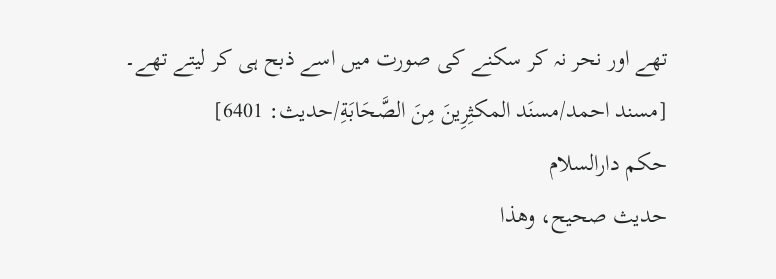تھے اور نحر نہ کر سکنے کی صورت میں اسے ذبح ہی کر لیتے تھے۔ [مسند احمد/مسنَد المكثِرِینَ مِنَ الصَّحَابَةِ/حدیث: 6401]
حکم دارالسلام
حديث صحيح، وهذا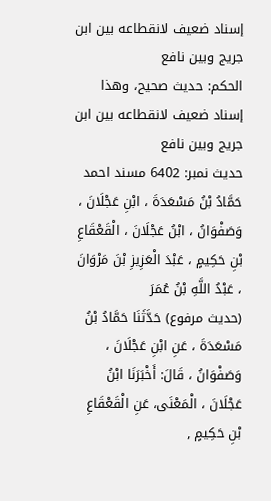إسناد ضعيف لانقطاعه بين ابن جريج وبين نافع
الحكم: حديث صحيح، وهذا إسناد ضعيف لانقطاعه بين ابن جريج وبين نافع
حدیث نمبر: 6402 مسند احمد
حَمَّادُ بْنُ مَسْعَدَةَ ، ابْنِ عَجْلَانَ ، وَصَفْوَانُ ، ابْنُ عَجْلَانَ ، الْقَعْقَاعِ بْنِ حَكِيمٍ ، عَبْدَ الْعَزِيزِ بْنَ مَرْوَانَ ، عَبْدُ اللَّهِ بْنُ عُمَرَ
(حديث مرفوع) حَدَّثَنَا حَمَّادُ بْنُ مَسْعَدَةَ ، عَنِ ابْنِ عَجْلَانَ ، وَصَفْوَانُ ، قَالَ: أَخْبَرَنَا ابْنُ عَجْلَانَ ، الْمَعْنَى، عَنِ الْقَعْقَاعِ بْنِ حَكِيمٍ ,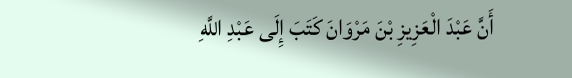أَنَّ عَبْدَ الْعَزِيزِ بْنَ مَرْوَانَ كَتَبَ إِلَى عَبْدِ اللَّهِ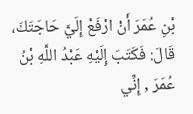بْنِ عُمَرَ أَنْ ارْفَعْ إِلَيَّ حَاجَتَكَ، قَالَ: فَكَتَبَ إِلَيْهِ عَبْدُ اللَّهِ بْنُ عُمَرَ , إِنِّي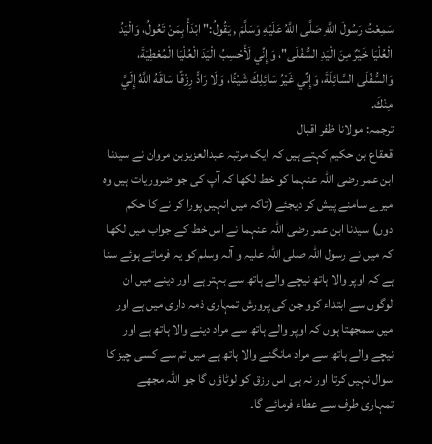سَمِعْتُ رَسُولَ اللَّهِ صَلَّى اللَّهُ عَلَيْهِ وَسَلَّمَ , يَقُولُ:" ابْدَأْ بِمَنْ تَعُولُ، وَالْيَدُ الْعُلْيَا خَيْرٌ مِنَ الْيَدِ السُّفْلَى"، وَإِنِّي لَأَحْسِبُ الْيَدَ الْعُلْيَا الْمُعْطِيَةَ، وَالسُّفْلَى السَّائِلَةَ، وَإِنِّي غَيْرُ سَائِلِكَ شَيْئًا، وَلَا رَادٍّ رِزْقًا سَاقَهُ اللَّهُ إِلَيَّ مِنْكَ.
ترجمہ: مولانا ظفر اقبال
قعقاع بن حکیم کہتے ہیں کہ ایک مرتبہ عبدالعزیزبن مروان نے سیدنا ابن عمر رضی اللہ عنہما کو خط لکھا کہ آپ کی جو ضروریات ہیں وہ میرے سامنے پیش کر دیجئے (تاکہ میں انہیں پورا کر نے کا حکم دوں) سیدنا ابن عمر رضی اللہ عنہما نے اس خط کے جواب میں لکھا کہ میں نے رسول اللہ صلی اللہ علیہ و آلہ وسلم کو یہ فرماتے ہوئے سنا ہے کہ اوپر والا ہاتھ نیچے والے ہاتھ سے بہتر ہے اور دینے میں ان لوگوں سے ابتداء کرو جن کی پرورش تمہاری ذمہ داری میں ہے اور میں سمجھتا ہوں کہ اوپر والے ہاتھ سے مراد دینے والا ہاتھ ہے اور نیچے والے ہاتھ سے مراد مانگنے والا ہاتھ ہے میں تم سے کسی چیز کا سوال نہیں کرتا اور نہ ہی اس رزق کو لوٹاؤں گا جو اللہ مجھے تمہاری طرف سے عطاء فرمائے گا۔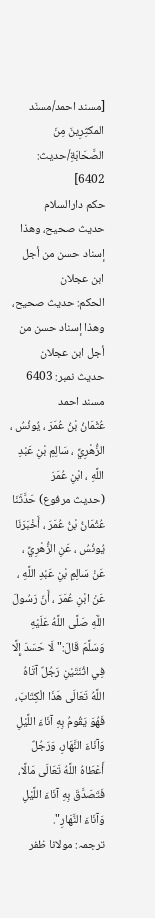[مسند احمد/مسنَد المكثِرِینَ مِنَ الصَّحَابَةِ/حدیث: 6402]
حکم دارالسلام
حديث صحيح، وهذا إسناد حسن من أجل ابن عجلان
الحكم: حديث صحيح، وهذا إسناد حسن من أجل ابن عجلان
حدیث نمبر: 6403 مسند احمد
عُثْمَانُ بْنُ عُمَرَ ، يُونُسُ ، الزُّهْرِيِّ ، سَالِمِ بْنِ عَبْدِ اللَّهِ ، ابْنِ عُمَرَ
(حديث مرفوع) حَدَّثَنَا عُثْمَانُ بْنُ عُمَرَ ، أَخْبَرَنَا يُونُسُ ، عَنِ الزُّهْرِيِّ ، عَنْ سَالِمِ بْنِ عَبْدِ اللَّهِ ، عَنْ ابْنِ عُمَرَ ، أَنّ رَسُولَ اللَّهِ صَلَّى اللَّهُ عَلَيْهِ وَسَلَّمَ قَالَ:" لَا حَسَدَ إِلَّا فِي اثْنَتَيْنِ رَجُلٌ آتَاهُ اللَّهُ تَعَالَى هَذَا الْكِتَابَ، فَهُوَ يَقُومُ بِهِ آنَاءَ اللَّيْلِ وَآنَاءَ النَّهَارِ، وَرَجُلٌ أَعْطَاهُ اللَّهُ تَعَالَى مَالًا، فَتَصَدَّقَ بِهِ آنَاءَ اللَّيْلِ وَآنَاءَ النَّهَارِ".
ترجمہ: مولانا ظفر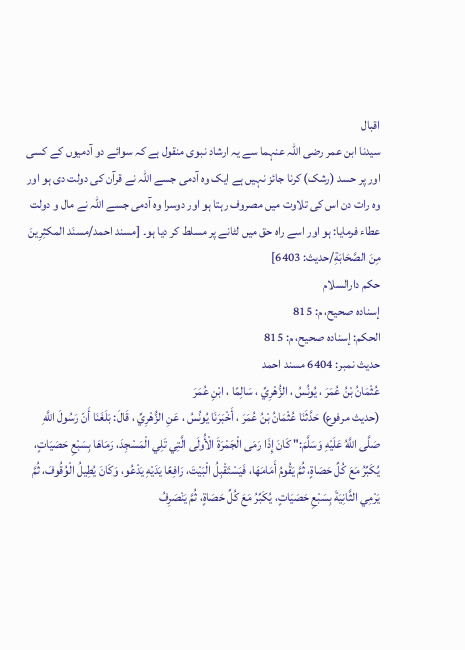اقبال
سیدنا ابن عمر رضی اللہ عنہما سے یہ ارشاد نبوی منقول ہے کہ سوائے دو آدمیوں کے کسی اور پر حسد (رشک) کرنا جائز نہیں ہے ایک وہ آدمی جسے اللہ نے قرآن کی دولت دی ہو اور وہ رات دن اس کی تلاوت میں مصروف رہتا ہو اور دوسرا وہ آدمی جسے اللہ نے مال و دولت عطاء فرمایا: ہو اور اسے راہ حق میں لٹانے پر مسلط کر دیا ہو۔ [مسند احمد/مسنَد المكثِرِینَ مِنَ الصَّحَابَةِ/حدیث: 6403]
حکم دارالسلام
إسناده صحيح، م: 815
الحكم: إسناده صحيح، م: 815
حدیث نمبر: 6404 مسند احمد
عُثْمَانُ بْنُ عُمَرَ ، يُونُسُ ، الزُّهْرِيِّ ، سَالِمًا ، ابْنِ عُمَرَ
(حديث مرفوع) حَدَّثَنَا عُثْمَانُ بْنُ عُمَرَ ، أَخْبَرَنَا يُونُسُ ، عَنِ الزُّهْرِيِّ ، قَالَ: بَلَغَنَا أَنّ رَسُولَ اللَّهِ صَلَّى اللَّهُ عَلَيْهِ وَسَلَّمَ:" كَانَ إِذَا رَمَى الْجَمْرَةَ الْأُولَى الَّتِي تَلِي الْمَسْجِدَ، رَمَاهَا بِسَبْعِ حَصَيَاتٍ، يُكَبِّرُ مَعَ كُلِّ حَصَاةٍ، ثُمَّ يَقُومُ أَمَامَهَا، فَيَسْتَقْبِلُ الْبَيْتَ، رَافِعًا يَدَيْهِ يَدْعُو، وَكَانَ يُطِيلُ الْوُقُوفَ، ثُمَّ يَرْمِي الثَّانِيَةَ بِسَبْعِ حَصَيَاتٍ، يُكَبِّرُ مَعَ كُلِّ حَصَاةٍ، ثُمَّ يَنْصَرِفُ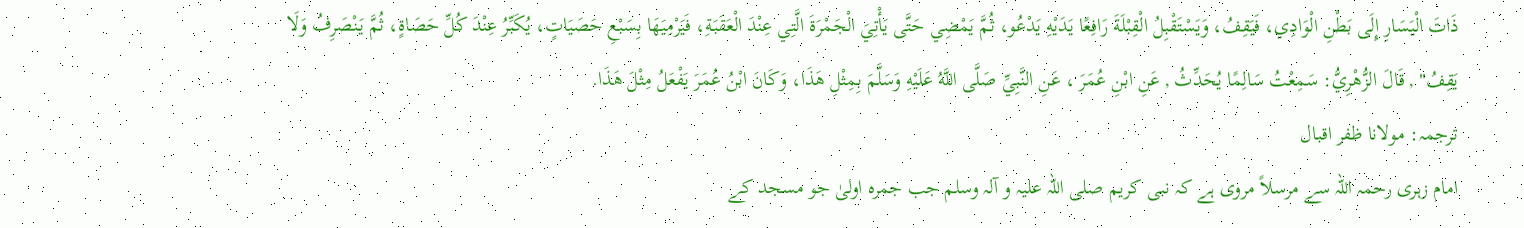ذَاتَ الْيَسَارِ إِلَى بَطْنِ الْوَادِي، فَيَقِفُ، وَيَسْتَقْبِلُ الْقِبْلَةَ رَافِعًا يَدَيْهِ يَدْعُو، ثُمَّ يَمْضِي حَتَّى يَأْتِيَ الْجَمْرَةَ الَّتِي عِنْدَ الْعَقَبَةِ، فَيَرْمِيَهَا بِسَبْعِ حَصَيَاتٍ، يُكَبِّرُ عِنْدَ كُلِّ حَصَاةٍ، ثُمَّ يَنْصَرِفُ وَلَا يَقِفُ" , قَالَ الزُّهْرِيُّ: سَمِعْتُ سَالِمًا يُحَدِّثُ , عَنِ ابْنِ عُمَرَ ، عَنِ النَّبِيِّ صَلَّى اللَّهُ عَلَيْهِ وَسَلَّمَ بِمِثْلِ هَذَا، وَكَانَ ابْنُ عُمَرَ يَفْعَلُ مِثْلَ هَذَا.
ترجمہ: مولانا ظفر اقبال
امام زہری رحمہ اللہ سے مرسلاً مروی ہے کہ نبی کریم صلی اللہ علیہ و آلہ وسلم جب جمرہ اولیٰ جو مسجد کے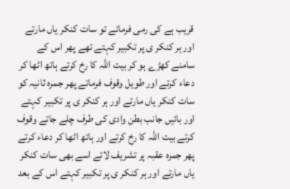قریب ہے کی رمی فرماتے تو سات کنکر یاں مارتے اور ہر کنکر ی پر تکبیر کہتے تھے پھر اس کے سامنے کھڑے ہو کر بیت اللہ کا رخ کرتے ہاتھ اٹھا کر دعاء کرتے اور طویل وقوف فرماتے پھر جمرہ ثانیہ کو سات کنکر یاں مارتے اور ہر کنکر ی پر تکبیر کہتے اور بائیں جانب بطن وادی کی طرف چلے جاتے وقوف کرتے بیت اللہ کا رخ کرتے اور ہاتھ اٹھا کر دعاء کرتے پھر جمرہ عقبہ پر تشریف لاتے اسے بھی سات کنکر یاں مارتے اور ہر کنکر ی پر تکبیر کہتے اس کے بعد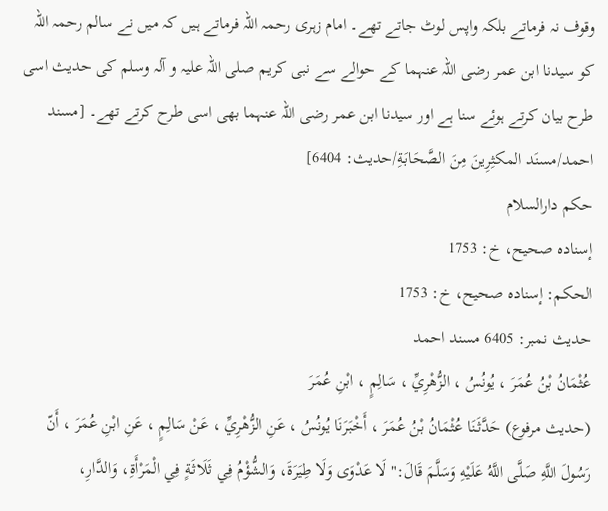وقوف نہ فرماتے بلکہ واپس لوٹ جاتے تھے۔ امام زہری رحمہ اللہ فرماتے ہیں کہ میں نے سالم رحمہ اللہ کو سیدنا ابن عمر رضی اللہ عنہما کے حوالے سے نبی کریم صلی اللہ علیہ و آلہ وسلم کی حدیث اسی طرح بیان کرتے ہوئے سنا ہے اور سیدنا ابن عمر رضی اللہ عنہما بھی اسی طرح کرتے تھے۔ [مسند احمد/مسنَد المكثِرِینَ مِنَ الصَّحَابَةِ/حدیث: 6404]
حکم دارالسلام
إسناده صحيح، خ: 1753
الحكم: إسناده صحيح، خ: 1753
حدیث نمبر: 6405 مسند احمد
عُثْمَانُ بْنُ عُمَرَ ، يُونُسُ ، الزُّهْرِيِّ ، سَالِمٍ ، ابْنِ عُمَرَ
(حديث مرفوع) حَدَّثَنَا عُثْمَانُ بْنُ عُمَرَ ، أَخْبَرَنَا يُونُسُ ، عَنِ الزُّهْرِيِّ ، عَنْ سَالِمٍ ، عَنِ ابْنِ عُمَرَ ، أَنّ رَسُولَ اللَّهِ صَلَّى اللَّهُ عَلَيْهِ وَسَلَّمَ قَالَ:" لَا عَدْوَى وَلَا طِيَرَةَ، وَالشُّؤْمُ فِي ثَلَاثَةٍ فِي الْمَرْأَةِ، وَالدَّارِ،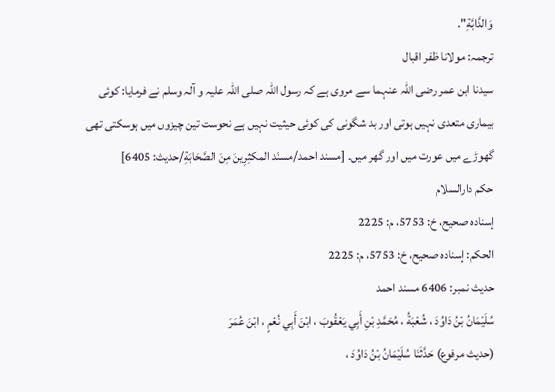وَالدَّابَّةِ".
ترجمہ: مولانا ظفر اقبال
سیدنا ابن عمر رضی اللہ عنہما سے مروی ہے کہ رسول اللہ صلی اللہ علیہ و آلہ وسلم نے فرمایا: کوئی بیماری متعدی نہیں ہوتی اور بد شگونی کی کوئی حیثیت نہیں ہے نحوست تین چیزوں میں ہوسکتی تھی گھوڑے میں عورت میں اور گھر میں۔ [مسند احمد/مسنَد المكثِرِینَ مِنَ الصَّحَابَةِ/حدیث: 6405]
حکم دارالسلام
إسناده صحيح، خ: 5753، م: 2225
الحكم: إسناده صحيح، خ: 5753، م: 2225
حدیث نمبر: 6406 مسند احمد
سُلَيْمَانُ بْنُ دَاوُدَ ، شُعْبَةُ ، مُحَمَّدِ بْنِ أَبِي يَعْقُوبَ ، ابْنَ أَبِي نُعْمٍ ، ابْنَ عُمَرَ
(حديث مرفوع) حَدَّثَنَا سُلَيْمَانُ بْنُ دَاوُدَ ،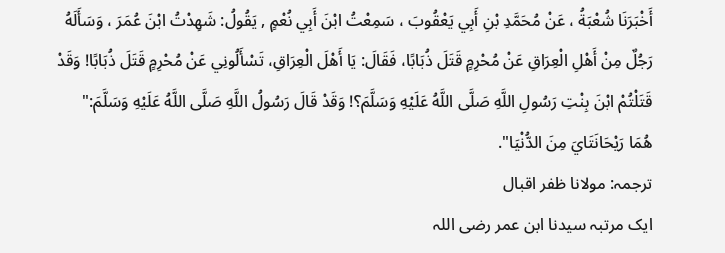أَخْبَرَنَا شُعْبَةُ ، عَنْ مُحَمَّدِ بْنِ أَبِي يَعْقُوبَ ، سَمِعْتُ ابْنَ أَبِي نُعْمٍ , يَقُولُ: شَهِدْتُ ابْنَ عُمَرَ ، وَسَأَلَهُ رَجُلٌ مِنْ أَهْلِ الْعِرَاقِ عَنْ مُحْرِمٍ قَتَلَ ذُبَابًا، فَقَالَ: يَا أَهْلَ الْعِرَاقِ، تَسْأَلُونِي عَنْ مُحْرِمٍ قَتَلَ ذُبَابًا! وَقَدْ قَتَلْتُمْ ابْنَ بِنْتِ رَسُولِ اللَّهِ صَلَّى اللَّهُ عَلَيْهِ وَسَلَّمَ؟! وَقَدْ قَالَ رَسُولُ اللَّهِ صَلَّى اللَّهُ عَلَيْهِ وَسَلَّمَ:" هُمَا رَيْحَانَتَايَ مِنَ الدُّنْيَا".
ترجمہ: مولانا ظفر اقبال
ایک مرتبہ سیدنا ابن عمر رضی اللہ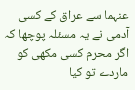عنہما سے عراق کے کسی آدمی نے یہ مسئلہ پوچھا کہ اگر محرم کسی مکھی کو ماردے تو کیا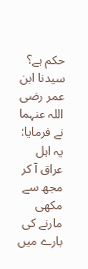حکم ہے؟ سیدنا ابن عمر رضی اللہ عنہما نے فرمایا: یہ اہل عراق آ کر مجھ سے مکھی مارنے کی بارے میں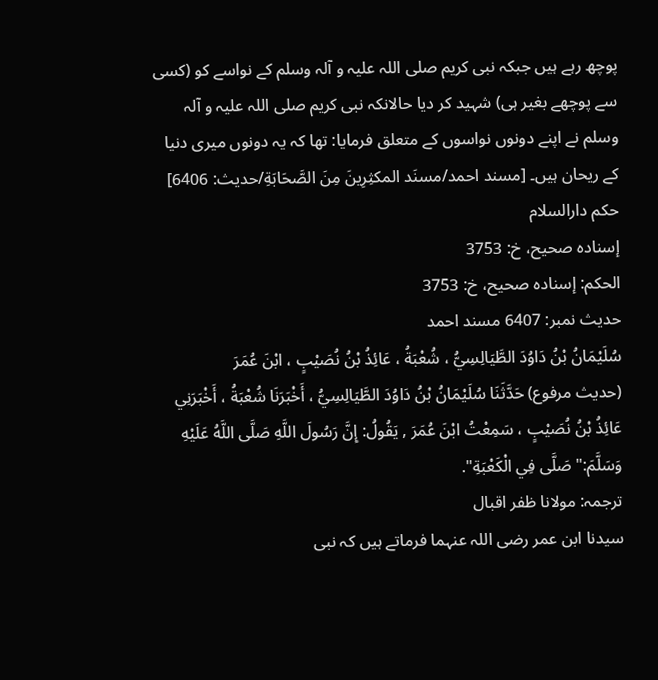پوچھ رہے ہیں جبکہ نبی کریم صلی اللہ علیہ و آلہ وسلم کے نواسے کو (کسی سے پوچھے بغیر ہی) شہید کر دیا حالانکہ نبی کریم صلی اللہ علیہ و آلہ وسلم نے اپنے دونوں نواسوں کے متعلق فرمایا: تھا کہ یہ دونوں میری دنیا کے ریحان ہیں۔ [مسند احمد/مسنَد المكثِرِینَ مِنَ الصَّحَابَةِ/حدیث: 6406]
حکم دارالسلام
إسناده صحيح، خ: 3753
الحكم: إسناده صحيح، خ: 3753
حدیث نمبر: 6407 مسند احمد
سُلَيْمَانُ بْنُ دَاوُدَ الطَّيَالِسِيُّ ، شُعْبَةُ ، عَائِذُ بْنُ نُصَيْبٍ ، ابْنَ عُمَرَ
(حديث مرفوع) حَدَّثَنَا سُلَيْمَانُ بْنُ دَاوُدَ الطَّيَالِسِيُّ ، أَخْبَرَنَا شُعْبَةُ ، أَخْبَرَنِي عَائِذُ بْنُ نُصَيْبٍ ، سَمِعْتُ ابْنَ عُمَرَ , يَقُولُ: إِنَّ رَسُولَ اللَّهِ صَلَّى اللَّهُ عَلَيْهِ وَسَلَّمَ:" صَلَّى فِي الْكَعْبَةِ".
ترجمہ: مولانا ظفر اقبال
سیدنا ابن عمر رضی اللہ عنہما فرماتے ہیں کہ نبی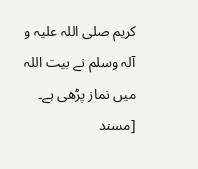کریم صلی اللہ علیہ و آلہ وسلم نے بیت اللہ میں نماز پڑھی ہے۔ [مسند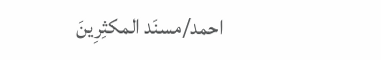احمد/مسنَد المكثِرِینَ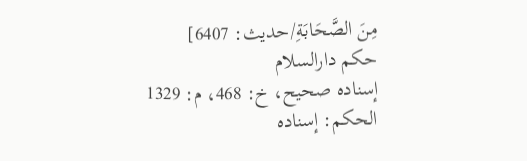مِنَ الصَّحَابَةِ/حدیث: 6407]
حکم دارالسلام
إسناده صحيح، خ: 468، م: 1329
الحكم: إسناده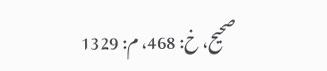صحيح، خ: 468، م: 1329